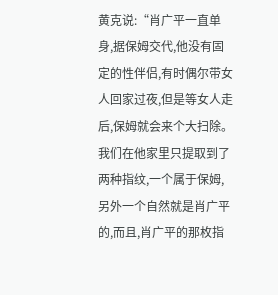黄克说:“肖广平一直单身,据保姆交代,他没有固定的性伴侣,有时偶尔带女人回家过夜,但是等女人走后,保姆就会来个大扫除。我们在他家里只提取到了两种指纹,一个属于保姆,另外一个自然就是肖广平的,而且,肖广平的那枚指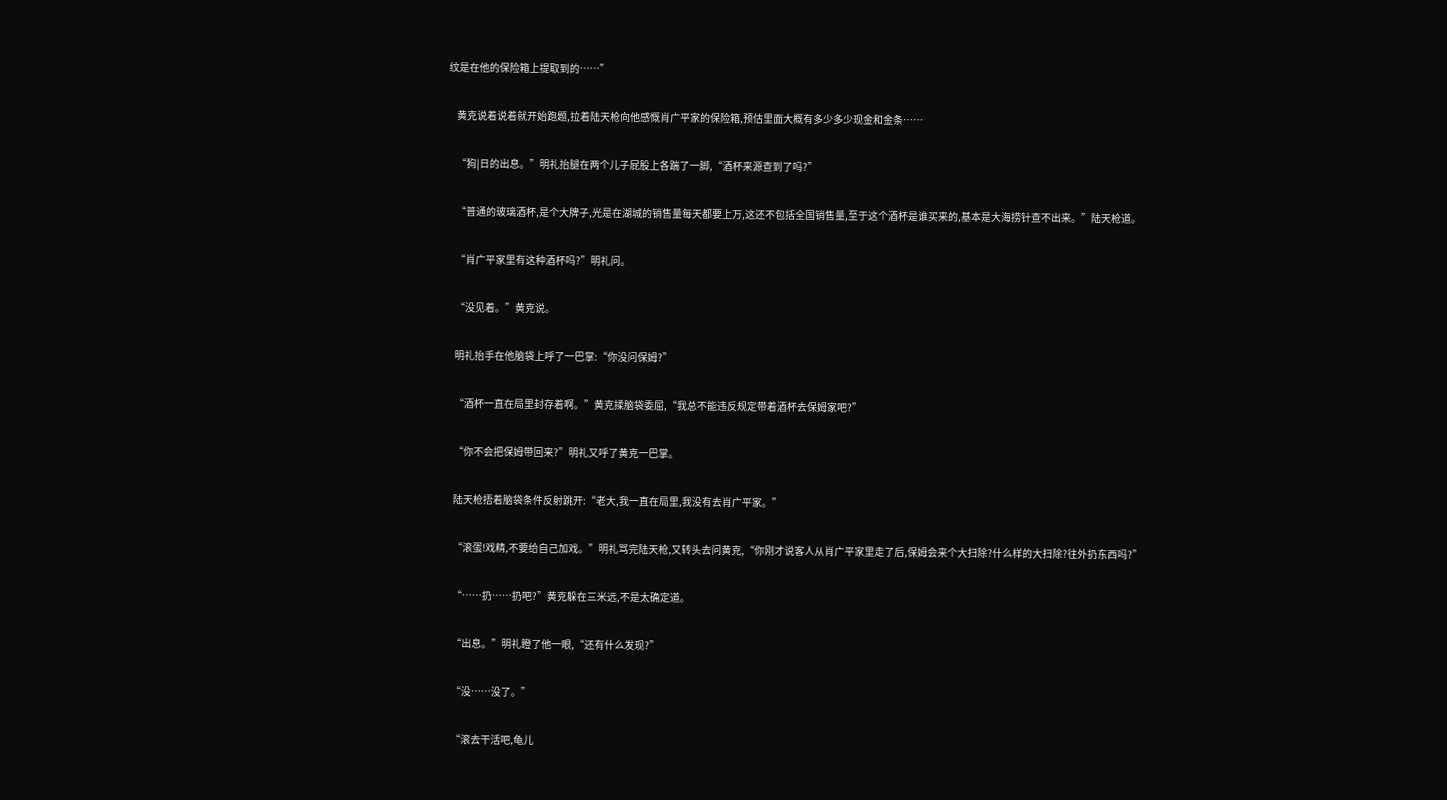纹是在他的保险箱上提取到的……”

    黄克说着说着就开始跑题,拉着陆天枪向他感慨肖广平家的保险箱,预估里面大概有多少多少现金和金条……

    “狗|日的出息。”明礼抬腿在两个儿子屁股上各踹了一脚,“酒杯来源查到了吗?”

    “普通的玻璃酒杯,是个大牌子,光是在湖城的销售量每天都要上万,这还不包括全国销售量,至于这个酒杯是谁买来的,基本是大海捞针查不出来。”陆天枪道。

    “肖广平家里有这种酒杯吗?”明礼问。

    “没见着。”黄克说。

    明礼抬手在他脑袋上呼了一巴掌:“你没问保姆?”

    “酒杯一直在局里封存着啊。”黄克揉脑袋委屈,“我总不能违反规定带着酒杯去保姆家吧?”

    “你不会把保姆带回来?”明礼又呼了黄克一巴掌。

    陆天枪捂着脑袋条件反射跳开:“老大,我一直在局里,我没有去肖广平家。”

    “滚蛋!戏精,不要给自己加戏。”明礼骂完陆天枪,又转头去问黄克,“你刚才说客人从肖广平家里走了后,保姆会来个大扫除?什么样的大扫除?往外扔东西吗?”

    “……扔……扔吧?”黄克躲在三米远,不是太确定道。

    “出息。”明礼瞪了他一眼,“还有什么发现?”

    “没……没了。”

    “滚去干活吧,龟儿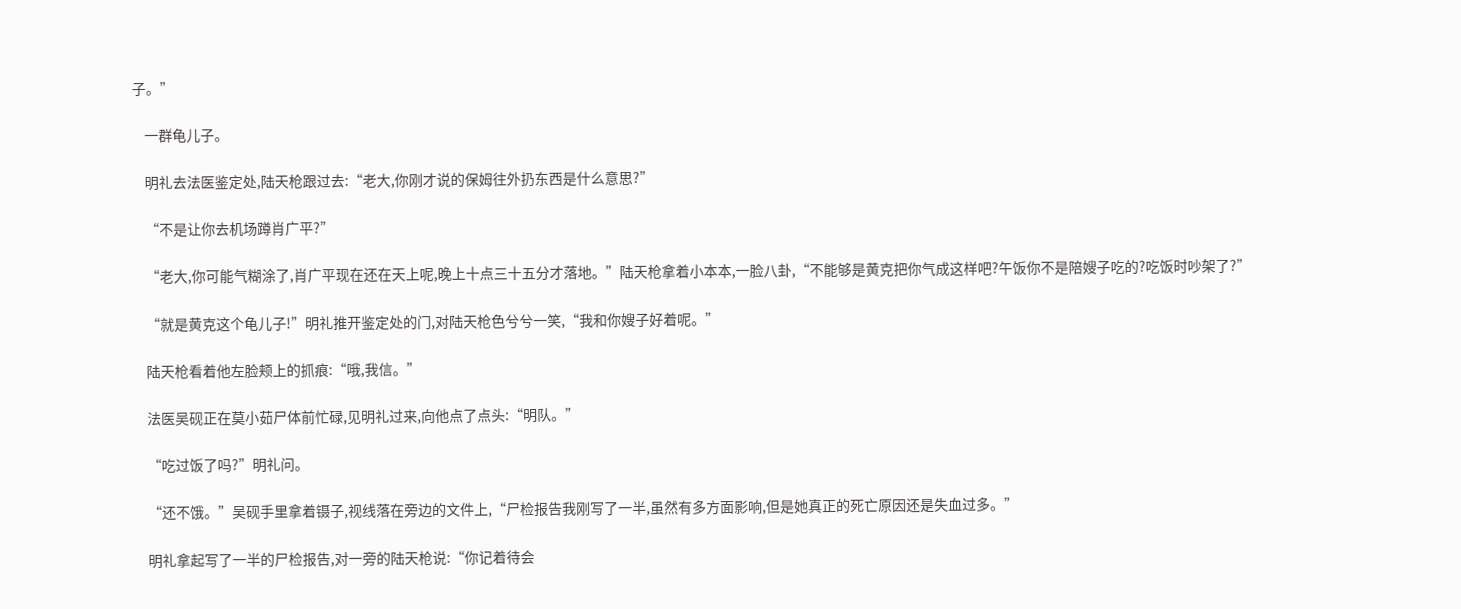子。”

    一群龟儿子。

    明礼去法医鉴定处,陆天枪跟过去:“老大,你刚才说的保姆往外扔东西是什么意思?”

    “不是让你去机场蹲肖广平?”

    “老大,你可能气糊涂了,肖广平现在还在天上呢,晚上十点三十五分才落地。”陆天枪拿着小本本,一脸八卦,“不能够是黄克把你气成这样吧?午饭你不是陪嫂子吃的?吃饭时吵架了?”

    “就是黄克这个龟儿子!”明礼推开鉴定处的门,对陆天枪色兮兮一笑,“我和你嫂子好着呢。”

    陆天枪看着他左脸颊上的抓痕:“哦,我信。”

    法医吴砚正在莫小茹尸体前忙碌,见明礼过来,向他点了点头:“明队。”

    “吃过饭了吗?”明礼问。

    “还不饿。”吴砚手里拿着镊子,视线落在旁边的文件上,“尸检报告我刚写了一半,虽然有多方面影响,但是她真正的死亡原因还是失血过多。”

    明礼拿起写了一半的尸检报告,对一旁的陆天枪说:“你记着待会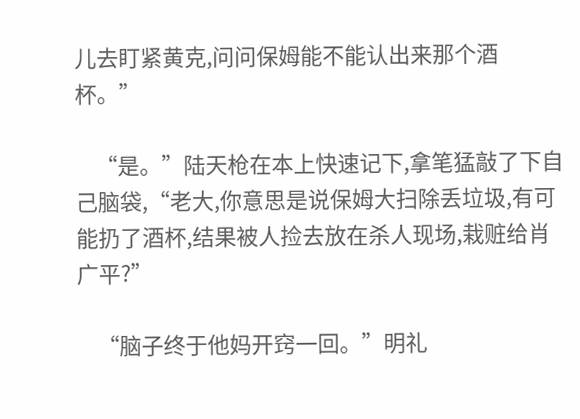儿去盯紧黄克,问问保姆能不能认出来那个酒杯。”

    “是。”陆天枪在本上快速记下,拿笔猛敲了下自己脑袋,“老大,你意思是说保姆大扫除丢垃圾,有可能扔了酒杯,结果被人捡去放在杀人现场,栽赃给肖广平?”

    “脑子终于他妈开窍一回。”明礼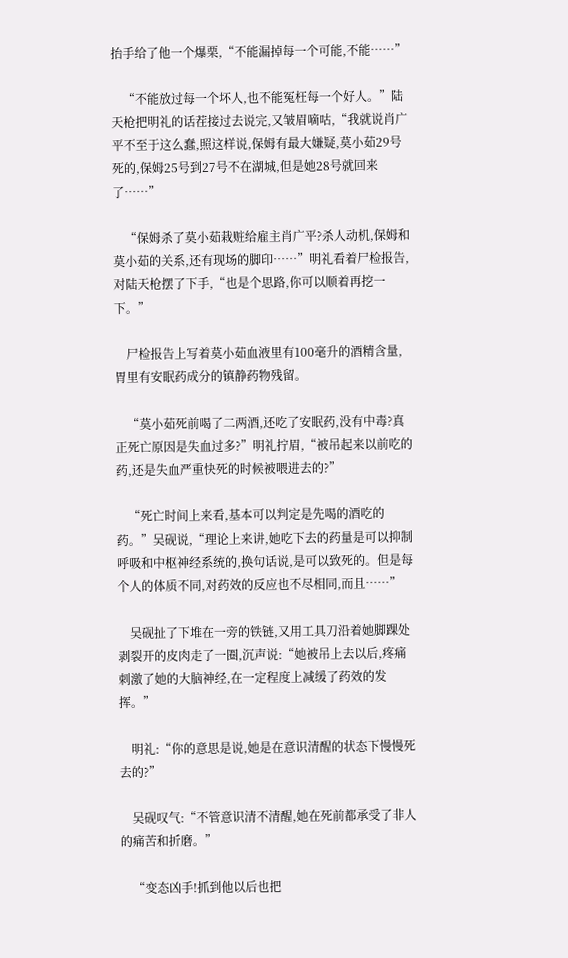抬手给了他一个爆栗,“不能漏掉每一个可能,不能……”

    “不能放过每一个坏人,也不能冤枉每一个好人。”陆天枪把明礼的话茬接过去说完,又皱眉嘀咕,“我就说肖广平不至于这么蠢,照这样说,保姆有最大嫌疑,莫小茹29号死的,保姆25号到27号不在湖城,但是她28号就回来了……”

    “保姆杀了莫小茹栽赃给雇主肖广平?杀人动机,保姆和莫小茹的关系,还有现场的脚印……”明礼看着尸检报告,对陆天枪摆了下手,“也是个思路,你可以顺着再挖一下。”

    尸检报告上写着莫小茹血液里有100毫升的酒精含量,胃里有安眠药成分的镇静药物残留。

    “莫小茹死前喝了二两酒,还吃了安眠药,没有中毒?真正死亡原因是失血过多?”明礼拧眉,“被吊起来以前吃的药,还是失血严重快死的时候被喂进去的?”

    “死亡时间上来看,基本可以判定是先喝的酒吃的药。”吴砚说,“理论上来讲,她吃下去的药量是可以抑制呼吸和中枢神经系统的,换句话说,是可以致死的。但是每个人的体质不同,对药效的反应也不尽相同,而且……”

    吴砚扯了下堆在一旁的铁链,又用工具刀沿着她脚踝处剥裂开的皮肉走了一圈,沉声说:“她被吊上去以后,疼痛刺激了她的大脑神经,在一定程度上减缓了药效的发挥。”

    明礼:“你的意思是说,她是在意识清醒的状态下慢慢死去的?”

    吴砚叹气:“不管意识清不清醒,她在死前都承受了非人的痛苦和折磨。”

    “变态凶手!抓到他以后也把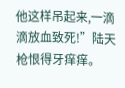他这样吊起来,一滴滴放血致死!”陆天枪恨得牙痒痒。